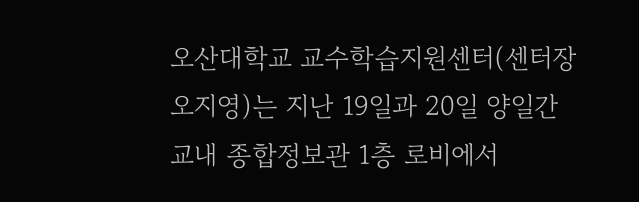오산대학교 교수학습지원센터(센터장 오지영)는 지난 19일과 20일 양일간 교내 종합정보관 1층 로비에서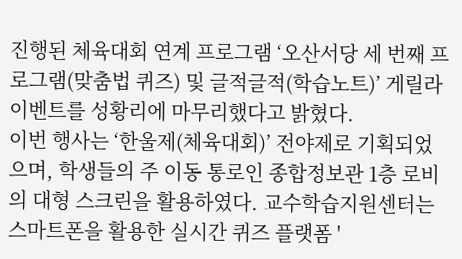진행된 체육대회 연계 프로그램 ‘오산서당 세 번째 프로그램(맞춤법 퀴즈) 및 글적글적(학습노트)’ 게릴라 이벤트를 성황리에 마무리했다고 밝혔다.
이번 행사는 ‘한울제(체육대회)’ 전야제로 기획되었으며, 학생들의 주 이동 통로인 종합정보관 1층 로비의 대형 스크린을 활용하였다. 교수학습지원센터는 스마트폰을 활용한 실시간 퀴즈 플랫폼 '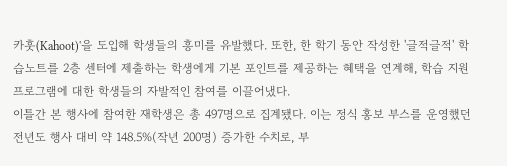카훗(Kahoot)'을 도입해 학생들의 흥미를 유발했다. 또한, 한 학기 동안 작성한 '글적글적' 학습노트를 2층 센터에 제출하는 학생에게 기본 포인트를 제공하는 혜택을 연계해, 학습 지원 프로그램에 대한 학생들의 자발적인 참여를 이끌어냈다.
이틀간 본 행사에 참여한 재학생은 총 497명으로 집계됐다. 이는 정식 홍보 부스를 운영했던 전년도 행사 대비 약 148.5%(작년 200명) 증가한 수치로, 부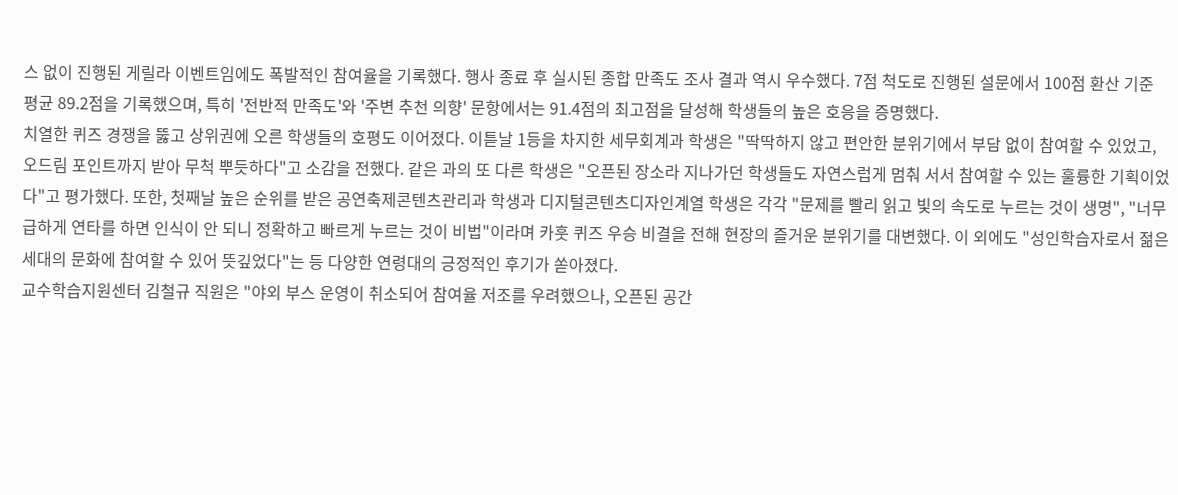스 없이 진행된 게릴라 이벤트임에도 폭발적인 참여율을 기록했다. 행사 종료 후 실시된 종합 만족도 조사 결과 역시 우수했다. 7점 척도로 진행된 설문에서 100점 환산 기준 평균 89.2점을 기록했으며, 특히 '전반적 만족도'와 '주변 추천 의향' 문항에서는 91.4점의 최고점을 달성해 학생들의 높은 호응을 증명했다.
치열한 퀴즈 경쟁을 뚫고 상위권에 오른 학생들의 호평도 이어졌다. 이튿날 1등을 차지한 세무회계과 학생은 "딱딱하지 않고 편안한 분위기에서 부담 없이 참여할 수 있었고, 오드림 포인트까지 받아 무척 뿌듯하다"고 소감을 전했다. 같은 과의 또 다른 학생은 "오픈된 장소라 지나가던 학생들도 자연스럽게 멈춰 서서 참여할 수 있는 훌륭한 기획이었다"고 평가했다. 또한, 첫째날 높은 순위를 받은 공연축제콘텐츠관리과 학생과 디지털콘텐츠디자인계열 학생은 각각 "문제를 빨리 읽고 빛의 속도로 누르는 것이 생명", "너무 급하게 연타를 하면 인식이 안 되니 정확하고 빠르게 누르는 것이 비법"이라며 카훗 퀴즈 우승 비결을 전해 현장의 즐거운 분위기를 대변했다. 이 외에도 "성인학습자로서 젊은 세대의 문화에 참여할 수 있어 뜻깊었다"는 등 다양한 연령대의 긍정적인 후기가 쏟아졌다.
교수학습지원센터 김철규 직원은 "야외 부스 운영이 취소되어 참여율 저조를 우려했으나, 오픈된 공간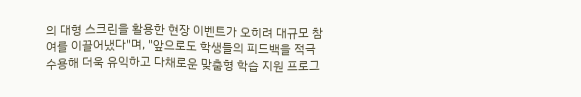의 대형 스크린을 활용한 현장 이벤트가 오히려 대규모 참여를 이끌어냈다"며, "앞으로도 학생들의 피드백을 적극 수용해 더욱 유익하고 다채로운 맞춤형 학습 지원 프로그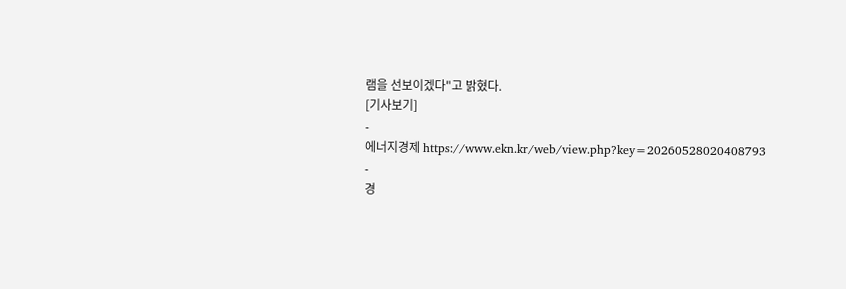램을 선보이겠다"고 밝혔다.
[기사보기]
-
에너지경제 https://www.ekn.kr/web/view.php?key=20260528020408793
-
경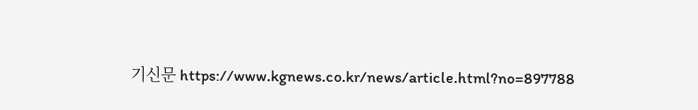기신문 https://www.kgnews.co.kr/news/article.html?no=897788